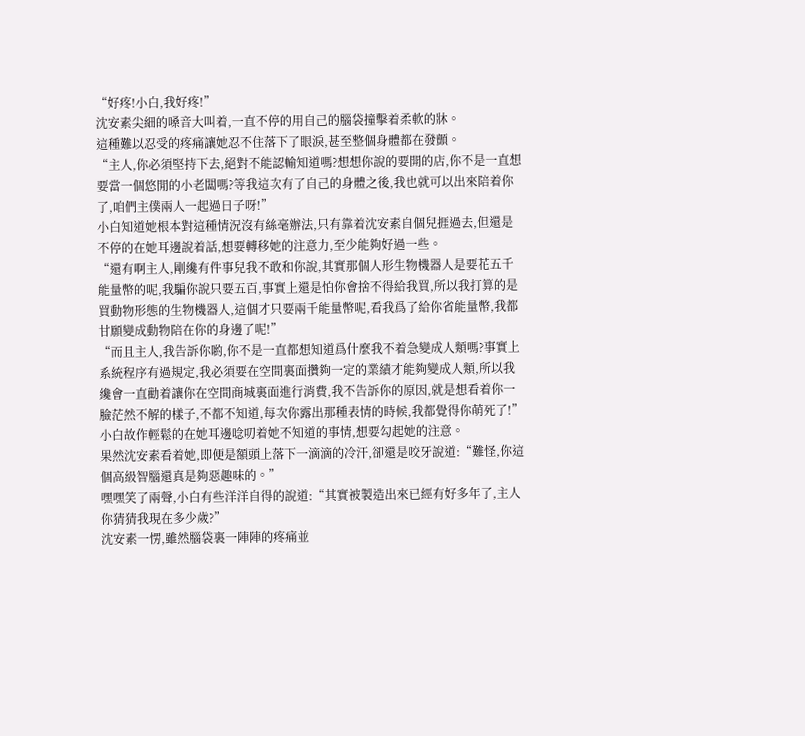“好疼!小白,我好疼!”
沈安素尖細的嗓音大叫着,一直不停的用自己的腦袋撞擊着柔軟的牀。
這種難以忍受的疼痛讓她忍不住落下了眼淚,甚至整個身體都在發顫。
“主人,你必須堅持下去,絕對不能認輸知道嗎?想想你說的要開的店,你不是一直想要當一個悠閒的小老闆嗎?等我這次有了自己的身體之後,我也就可以出來陪着你了,咱們主僕兩人一起過日子呀!”
小白知道她根本對這種情況沒有絲毫辦法,只有靠着沈安素自個兒捱過去,但還是不停的在她耳邊說着話,想要轉移她的注意力,至少能夠好過一些。
“還有啊主人,剛纔有件事兒我不敢和你說,其實那個人形生物機器人是要花五千能量幣的呢,我騙你說只要五百,事實上還是怕你會捨不得給我買,所以我打算的是買動物形態的生物機器人,這個才只要兩千能量幣呢,看我爲了給你省能量幣,我都甘願變成動物陪在你的身邊了呢!”
“而且主人,我告訴你喲,你不是一直都想知道爲什麼我不着急變成人類嗎?事實上系統程序有過規定,我必須要在空間裏面攢夠一定的業績才能夠變成人類,所以我纔會一直勸着讓你在空間商城裏面進行消費,我不告訴你的原因,就是想看着你一臉茫然不解的樣子,不都不知道,每次你露出那種表情的時候,我都覺得你萌死了!”
小白故作輕鬆的在她耳邊唸叨着她不知道的事情,想要勾起她的注意。
果然沈安素看着她,即便是額頭上落下一滴滴的冷汗,卻還是咬牙說道:“難怪,你這個高級智腦還真是夠惡趣味的。”
嘿嘿笑了兩聲,小白有些洋洋自得的說道:“其實被製造出來已經有好多年了,主人你猜猜我現在多少歲?”
沈安素一愣,雖然腦袋裏一陣陣的疼痛並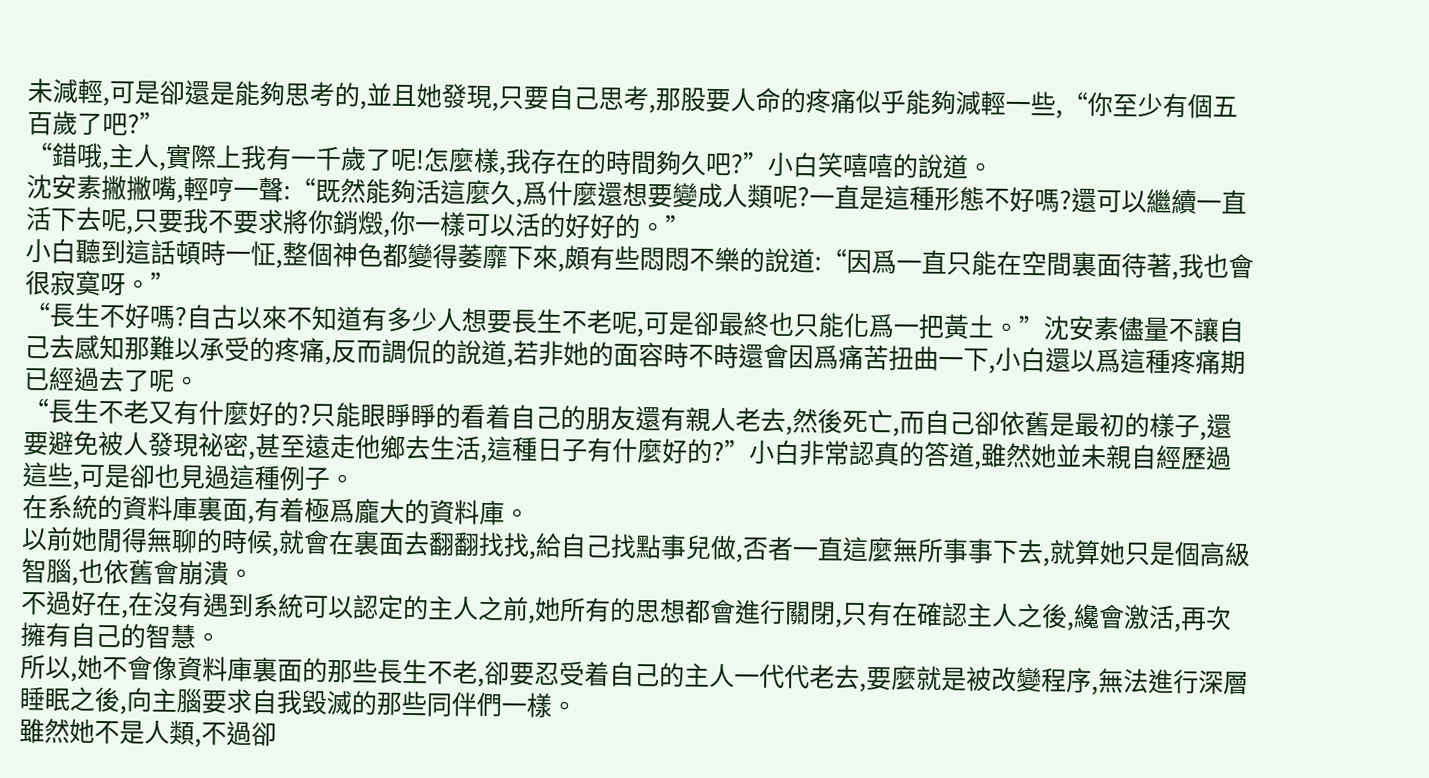未減輕,可是卻還是能夠思考的,並且她發現,只要自己思考,那股要人命的疼痛似乎能夠減輕一些,“你至少有個五百歲了吧?”
“錯哦,主人,實際上我有一千歲了呢!怎麼樣,我存在的時間夠久吧?”小白笑嘻嘻的說道。
沈安素撇撇嘴,輕哼一聲:“既然能夠活這麼久,爲什麼還想要變成人類呢?一直是這種形態不好嗎?還可以繼續一直活下去呢,只要我不要求將你銷燬,你一樣可以活的好好的。”
小白聽到這話頓時一怔,整個神色都變得萎靡下來,頗有些悶悶不樂的說道:“因爲一直只能在空間裏面待著,我也會很寂寞呀。”
“長生不好嗎?自古以來不知道有多少人想要長生不老呢,可是卻最終也只能化爲一把黃土。”沈安素儘量不讓自己去感知那難以承受的疼痛,反而調侃的說道,若非她的面容時不時還會因爲痛苦扭曲一下,小白還以爲這種疼痛期已經過去了呢。
“長生不老又有什麼好的?只能眼睜睜的看着自己的朋友還有親人老去,然後死亡,而自己卻依舊是最初的樣子,還要避免被人發現祕密,甚至遠走他鄉去生活,這種日子有什麼好的?”小白非常認真的答道,雖然她並未親自經歷過這些,可是卻也見過這種例子。
在系統的資料庫裏面,有着極爲龐大的資料庫。
以前她閒得無聊的時候,就會在裏面去翻翻找找,給自己找點事兒做,否者一直這麼無所事事下去,就算她只是個高級智腦,也依舊會崩潰。
不過好在,在沒有遇到系統可以認定的主人之前,她所有的思想都會進行關閉,只有在確認主人之後,纔會激活,再次擁有自己的智慧。
所以,她不會像資料庫裏面的那些長生不老,卻要忍受着自己的主人一代代老去,要麼就是被改變程序,無法進行深層睡眠之後,向主腦要求自我毀滅的那些同伴們一樣。
雖然她不是人類,不過卻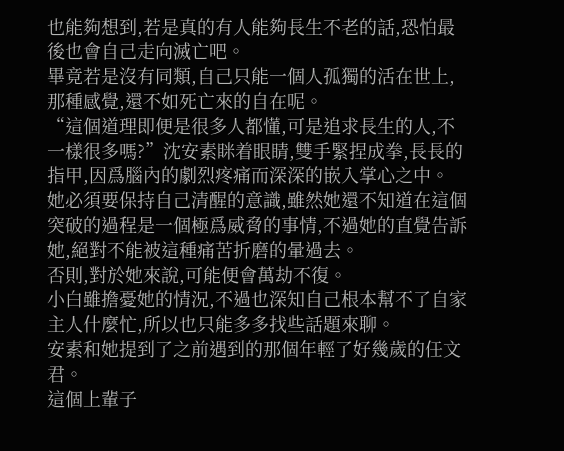也能夠想到,若是真的有人能夠長生不老的話,恐怕最後也會自己走向滅亡吧。
畢竟若是沒有同類,自己只能一個人孤獨的活在世上,那種感覺,還不如死亡來的自在呢。
“這個道理即便是很多人都懂,可是追求長生的人,不一樣很多嗎?”沈安素眯着眼睛,雙手緊捏成拳,長長的指甲,因爲腦內的劇烈疼痛而深深的嵌入掌心之中。
她必須要保持自己清醒的意識,雖然她還不知道在這個突破的過程是一個極爲威脅的事情,不過她的直覺告訴她,絕對不能被這種痛苦折磨的暈過去。
否則,對於她來說,可能便會萬劫不復。
小白雖擔憂她的情況,不過也深知自己根本幫不了自家主人什麼忙,所以也只能多多找些話題來聊。
安素和她提到了之前遇到的那個年輕了好幾歲的任文君。
這個上輩子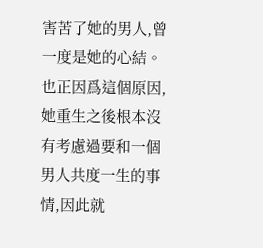害苦了她的男人,曾一度是她的心結。
也正因爲這個原因,她重生之後根本沒有考慮過要和一個男人共度一生的事情,因此就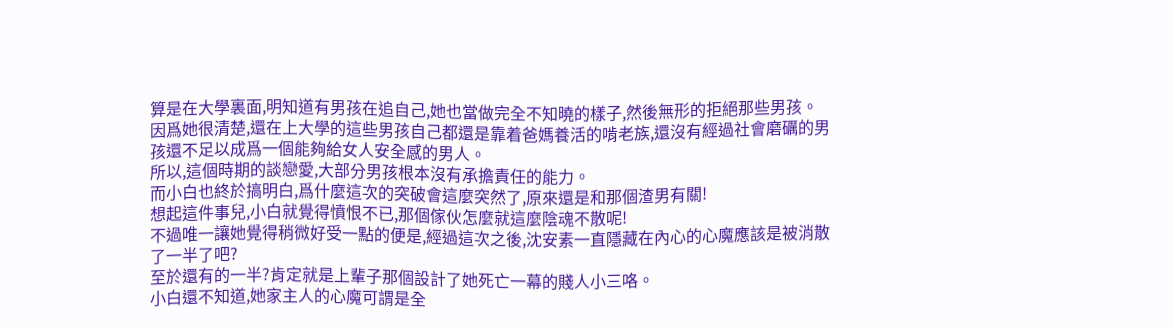算是在大學裏面,明知道有男孩在追自己,她也當做完全不知曉的樣子,然後無形的拒絕那些男孩。
因爲她很清楚,還在上大學的這些男孩自己都還是靠着爸媽養活的啃老族,還沒有經過社會磨礪的男孩還不足以成爲一個能夠給女人安全感的男人。
所以,這個時期的談戀愛,大部分男孩根本沒有承擔責任的能力。
而小白也終於搞明白,爲什麼這次的突破會這麼突然了,原來還是和那個渣男有關!
想起這件事兒,小白就覺得憤恨不已,那個傢伙怎麼就這麼陰魂不散呢!
不過唯一讓她覺得稍微好受一點的便是,經過這次之後,沈安素一直隱藏在內心的心魔應該是被消散了一半了吧?
至於還有的一半?肯定就是上輩子那個設計了她死亡一幕的賤人小三咯。
小白還不知道,她家主人的心魔可謂是全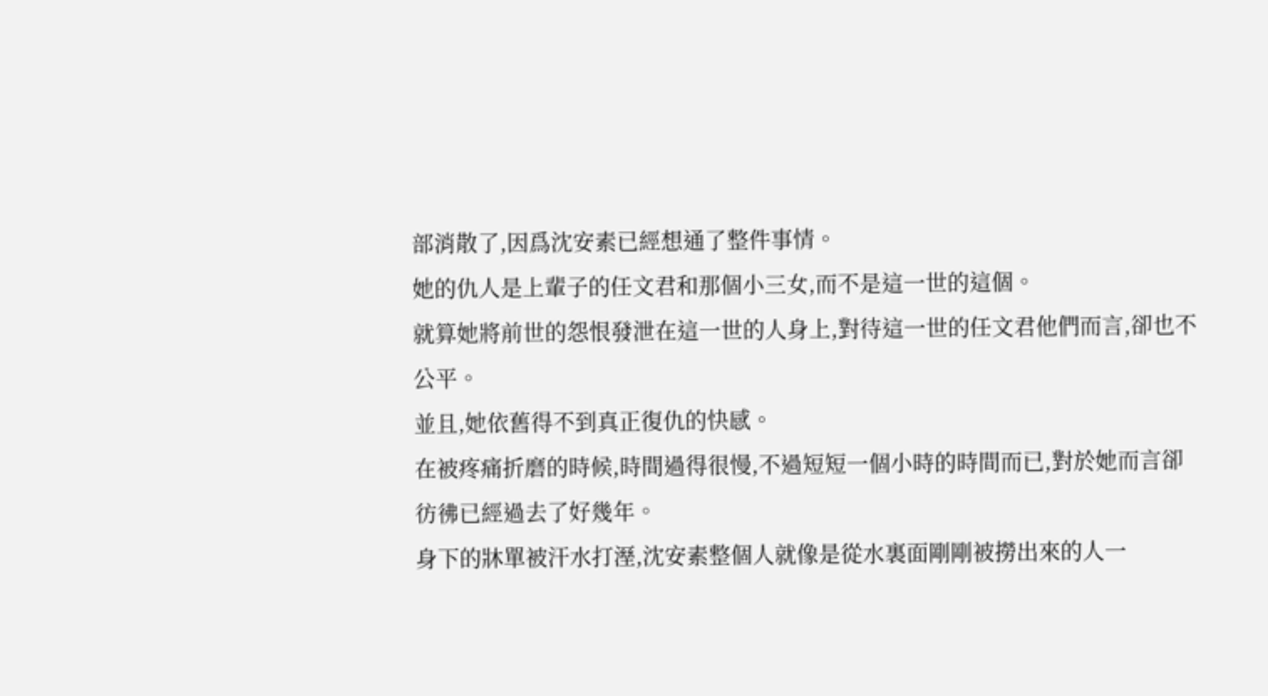部消散了,因爲沈安素已經想通了整件事情。
她的仇人是上輩子的任文君和那個小三女,而不是這一世的這個。
就算她將前世的怨恨發泄在這一世的人身上,對待這一世的任文君他們而言,卻也不公平。
並且,她依舊得不到真正復仇的快感。
在被疼痛折磨的時候,時間過得很慢,不過短短一個小時的時間而已,對於她而言卻彷彿已經過去了好幾年。
身下的牀單被汗水打溼,沈安素整個人就像是從水裏面剛剛被撈出來的人一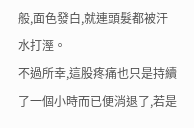般,面色發白,就連頭髮都被汗水打溼。
不過所幸,這股疼痛也只是持續了一個小時而已便消退了,若是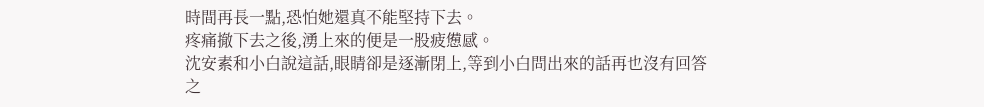時間再長一點,恐怕她還真不能堅持下去。
疼痛撤下去之後,湧上來的便是一股疲憊感。
沈安素和小白說這話,眼睛卻是逐漸閉上,等到小白問出來的話再也沒有回答之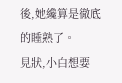後,她纔算是徹底的睡熟了。
見狀,小白想要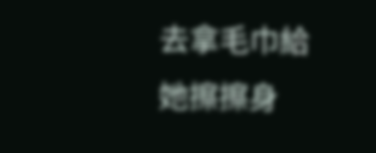去拿毛巾給她擦擦身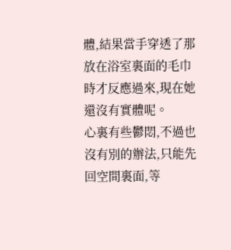體,結果當手穿透了那放在浴室裏面的毛巾時才反應過來,現在她還沒有實體呢。
心裏有些鬱悶,不過也沒有別的辦法,只能先回空間裏面,等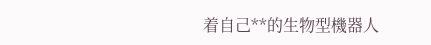着自己**的生物型機器人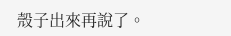殼子出來再說了。